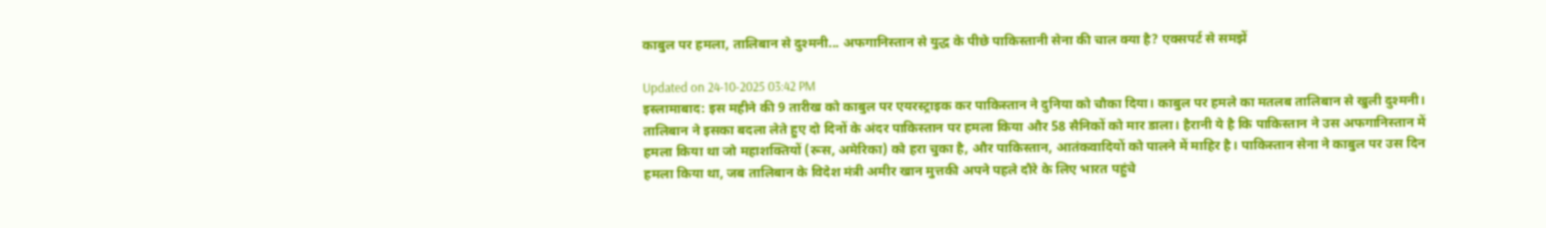काबुल पर हमला, तालिबान से दुश्मनी... अफगानिस्तान से युद्ध के पीछे पाकिस्तानी सेना की चाल क्या है? एक्सपर्ट से समझें

Updated on 24-10-2025 03:42 PM
इस्लामाबाद: इस महीने की 9 तारीख को काबुल पर एयरस्ट्राइक कर पाकिस्तान ने दुनिया को चौका दिया। काबुल पर हमले का मतलब तालिबान से खुली दुश्मनी। तालिबान ने इसका बदला लेते हुए दो दिनों के अंदर पाकिस्तान पर हमला किया और 58 सैनिकों को मार डाला। हैरानी ये है कि पाकिस्तान ने उस अफगानिस्तान में हमला किया था जो महाशक्तियों (रूस, अमेरिका) को हरा चुका है, और पाकिस्तान, आतंकवादियों को पालने में माहिर है। पाकिस्तान सेना ने काबुल पर उस दिन हमला किया था, जब तालिबान के विदेश मंत्री अमीर खान मुत्तकी अपने पहले दौरे के लिए भारत पहुंचे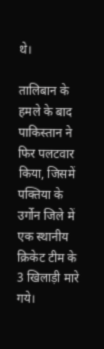थे।

तालिबान के हमले के बाद पाकिस्तान ने फिर पलटवार किया, जिसमें पक्तिया के उर्गोन जिले में एक स्थानीय क्रिकेट टीम के 3 खिलाड़ी मारे गये।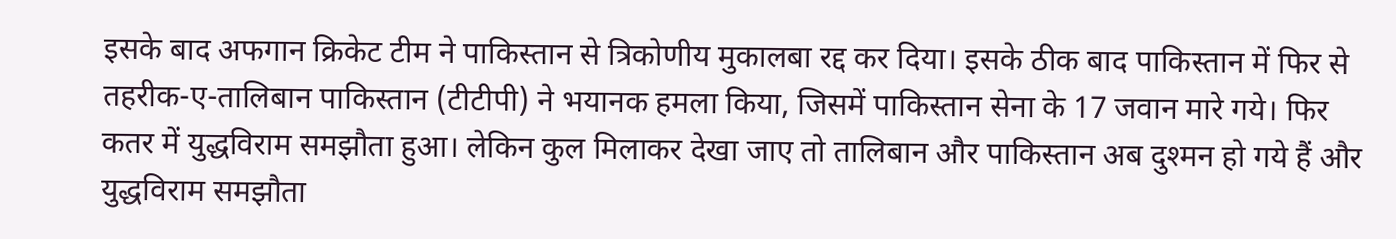इसके बाद अफगान क्रिकेट टीम ने पाकिस्तान से त्रिकोणीय मुकालबा रद्द कर दिया। इसके ठीक बाद पाकिस्तान में फिर से तहरीक-ए-तालिबान पाकिस्तान (टीटीपी) ने भयानक हमला किया, जिसमें पाकिस्तान सेना के 17 जवान मारे गये। फिर कतर में युद्धविराम समझौता हुआ। लेकिन कुल मिलाकर देखा जाए तो तालिबान और पाकिस्तान अब दुश्मन हो गये हैं और युद्धविराम समझौता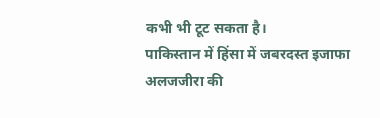कभी भी टूट सकता है।
पाकिस्तान में हिंसा में जबरदस्त इजाफा
अलजजीरा की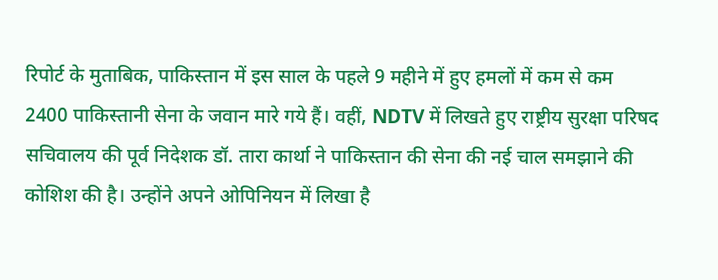रिपोर्ट के मुताबिक, पाकिस्तान में इस साल के पहले 9 महीने में हुए हमलों में कम से कम 2400 पाकिस्तानी सेना के जवान मारे गये हैं। वहीं, NDTV में लिखते हुए राष्ट्रीय सुरक्षा परिषद सचिवालय की पूर्व निदेशक डॉ. तारा कार्था ने पाकिस्तान की सेना की नई चाल समझाने की कोशिश की है। उन्होंने अपने ओपिनियन में लिखा है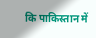कि पाकिस्तान में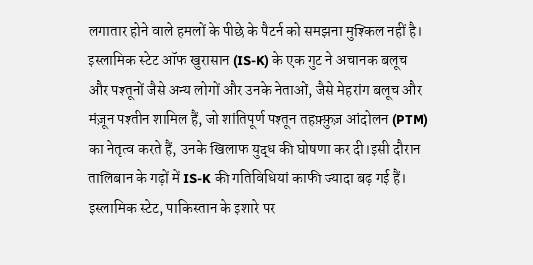लगातार होने वाले हमलों के पीछे के पैटर्न को समझना मुश्किल नहीं है। इस्लामिक स्टेट ऑफ खुरासान (IS-K) के एक गुट ने अचानक बलूच और पश्तूनों जैसे अन्य लोगों और उनके नेताओं, जैसे मेहरांग बलूच और मंज़ून पश्तीन शामिल हैं, जो शांतिपूर्ण पश्तून तहफ़्फ़ुज़ आंदोलन (PTM) का नेतृत्व करते हैं, उनके खिलाफ युद्ध की घोषणा कर दी।इसी दौरान तालिबान के गढ़ों में IS-K की गतिविधियां काफी ज्यादा बढ़ गई हैं। इस्लामिक स्टेट, पाकिस्तान के इशारे पर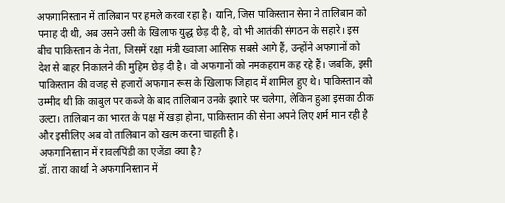अफगानिस्तान में तालिबान पर हमले करवा रहा है। यानि, जिस पाकिस्तान सेना ने तालिबान को पनाह दी थी, अब उसने उसी के खिलाफ युद्ध छेड़ दी है, वो भी आतंकी संगठन के सहारे। इस बीच पाकिस्तान के नेता, जिसमें रक्षा मंत्री ख्वाजा आसिफ सबसे आगे हैं, उन्होंने अफगानों को देश से बाहर निकालने की मुहिम छेड़ दी है। वो अफगानों को नमकहराम कह रहे हैं। जबकि, इसी पाकिस्तान की वजह से हजारों अफगान रूस के खिलाफ जिहाद में शामिल हुए थे। पाकिस्तान को उम्मीद थी कि काबुल पर कब्जे के बाद तालिबान उनके इशारे पर चलेगा, लेकिन हुआ इसका ठीक उल्टा। तालिबान का भारत के पक्ष में खड़ा होना, पाकिस्तान की सेना अपने लिए शर्म मान रही है और इसीलिए अब वो तालिबान को खत्म करना चाहती है।
अफगानिस्तान में रावलपिंडी का एजेंडा क्या है?
डॉ. तारा कार्था ने अफगानिस्तान में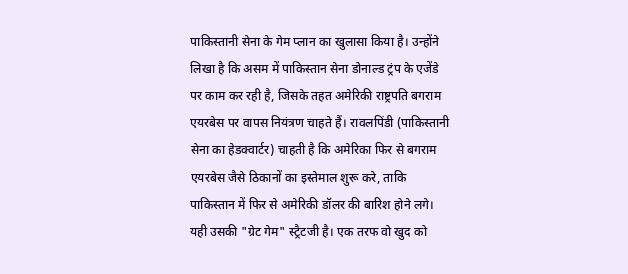पाकिस्तानी सेना के गेम प्लान का खुलासा किया है। उन्होंने लिखा है कि असम में पाकिस्तान सेना डोनाल्ड ट्रंप के एजेंडे पर काम कर रही है, जिसके तहत अमेरिकी राष्ट्रपति बगराम एयरबेस पर वापस नियंत्रण चाहते हैं। रावलपिंडी (पाकिस्तानी सेना का हेडक्वार्टर) चाहती है कि अमेरिका फिर से बगराम एयरबेस जैसे ठिकानों का इस्तेमाल शुरू करे, ताकि पाकिस्तान में फिर से अमेरिकी डॉलर की बारिश होने लगे। यही उसकी "ग्रेट गेम" स्ट्रैटजी है। एक तरफ वो खुद को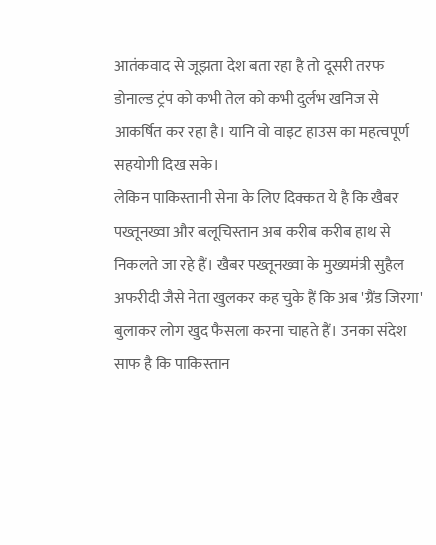आतंकवाद से जूझता देश बता रहा है तो दूसरी तरफ डोनाल्ड ट्रंप को कभी तेल को कभी दुर्लभ खनिज से आकर्षित कर रहा है। यानि वो वाइट हाउस का महत्वपूर्ण सहयोगी दिख सके।
लेकिन पाकिस्तानी सेना के लिए दिक्कत ये है कि खैबर पख्तूनख्वा और बलूचिस्तान अब करीब करीब हाथ से निकलते जा रहे हैं। खैबर पख्तूनख्वा के मुख्यमंत्री सुहैल अफरीदी जैसे नेता खुलकर कह चुके हैं कि अब 'ग्रैंड जिरगा' बुलाकर लोग खुद फैसला करना चाहते हैं। उनका संदेश साफ है कि पाकिस्तान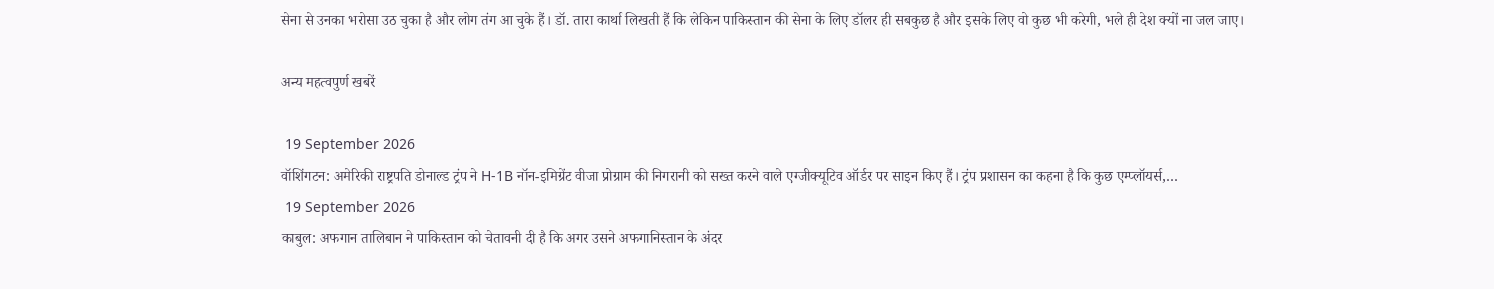सेना से उनका भरोसा उठ चुका है और लोग तंग आ चुके हैं। डॉ. तारा कार्था लिखती हैं कि लेकिन पाकिस्तान की सेना के लिए डॉलर ही सबकुछ है और इसके लिए वो कुछ भी करेगी, भले ही देश क्यों ना जल जाए।

अन्य महत्वपुर्ण खबरें

 19 September 2026
वॉशिंगटन: अमेरिकी राष्ट्रपति डोनाल्ड ट्रंप ने H-1B नॉन-इमिग्रेंट वीजा प्रोग्राम की निगरानी को सख्त करने वाले एग्जीक्यूटिव ऑर्डर पर साइन किए हैं। ट्रंप प्रशासन का कहना है कि कुछ एम्प्लॉयर्स,…
 19 September 2026
काबुल: अफगान तालिबान ने पाकिस्तान को चेतावनी दी है कि अगर उसने अफगानिस्तान के अंदर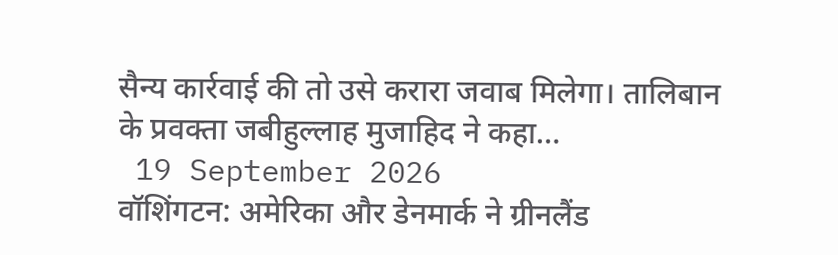सैन्य कार्रवाई की तो उसे करारा जवाब मिलेगा। तालिबान के प्रवक्ता जबीहुल्लाह मुजाहिद ने कहा…
 19 September 2026
वॉशिंगटन: अमेरिका और डेनमार्क ने ग्रीनलैंड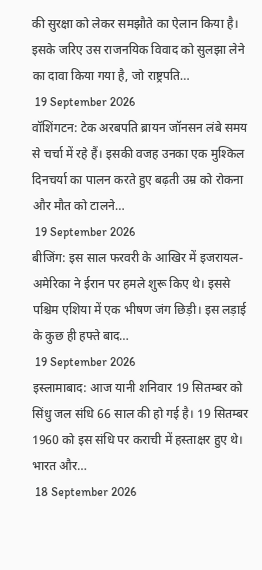की सुरक्षा को लेकर समझौते का ऐलान किया है। इसके जरिए उस राजनयिक विवाद को सुलझा लेने का दावा किया गया है, जो राष्ट्रपति…
 19 September 2026
वॉशिंगटन: टेक अरबपति ब्रायन जॉनसन लंबे समय से चर्चा में रहे हैं। इसकी वजह उनका एक मुश्किल दिनचर्या का पालन करते हुए बढ़ती उम्र को रोकना और मौत को टालने…
 19 September 2026
बीजिंग: इस साल फरवरी के आखिर में इजरायल-अमेरिका ने ईरान पर हमले शुरू किए थे। इससे पश्चिम एशिया में एक भीषण जंग छिड़ी। इस लड़ाई के कुछ ही हफ्ते बाद…
 19 September 2026
इस्लामाबाद: आज यानी शनिवार 19 सितम्बर को सिंधु जल संधि 66 साल की हो गई है। 19 सितम्बर 1960 को इस संधि पर कराची में हस्ताक्षर हुए थे। भारत और…
 18 September 2026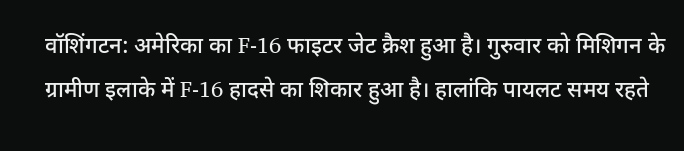वॉशिंगटन: अमेरिका का F-16 फाइटर जेट क्रैश हुआ है। गुरुवार को मिशिगन के ग्रामीण इलाके में F-16 हादसे का शिकार हुआ है। हालांकि पायलट समय रहते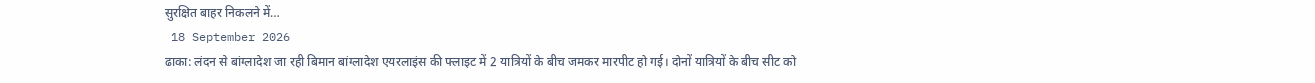सुरक्षित बाहर निकलने में…
 18 September 2026
ढाका: लंदन से बांग्लादेश जा रही बिमान बांग्लादेश एयरलाइंस की फ्लाइट में 2 यात्रियों के बीच जमकर मारपीट हो गई। दोनों यात्रियों के बीच सीट को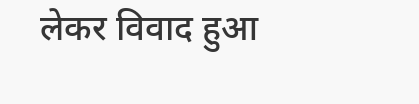लेकर विवाद हुआ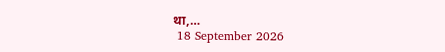था,…
 18 September 2026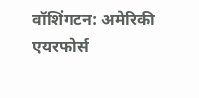वॉशिंगटन: अमेरिकी एयरफोर्स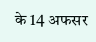के 14 अफसर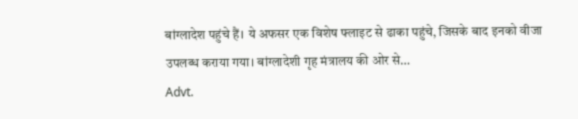बांग्लादेश पहुंचे हैं। ये अफसर एक विशेष फ्लाइट से ढाका पहुंचे, जिसके बाद इनको वीजा उपलब्ध कराया गया। बांग्लादेशी गृह मंत्रालय की ओर से…
Advt.